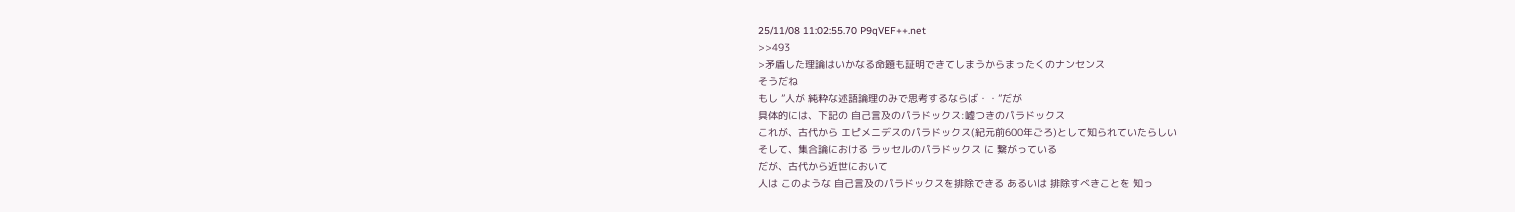25/11/08 11:02:55.70 P9qVEF++.net
>>493
>矛盾した理論はいかなる命題も証明できてしまうからまったくのナンセンス
そうだね
もし ”人が 純粋な述語論理のみで思考するならば・・”だが
具体的には、下記の 自己言及のパラドックス:嘘つきのパラドックス
これが、古代から エピメニデスのパラドックス(紀元前600年ごろ)として知られていたらしい
そして、集合論における ラッセルのパラドックス に 繋がっている
だが、古代から近世において
人は このような 自己言及のパラドックスを排除できる あるいは 排除すべきことを 知っ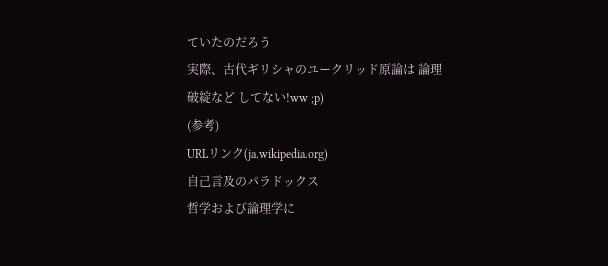ていたのだろう
実際、古代ギリシャのユークリッド原論は 論理破綻など してない!ww ;p)
(参考)
URLリンク(ja.wikipedia.org)
自己言及のパラドックス
哲学および論理学に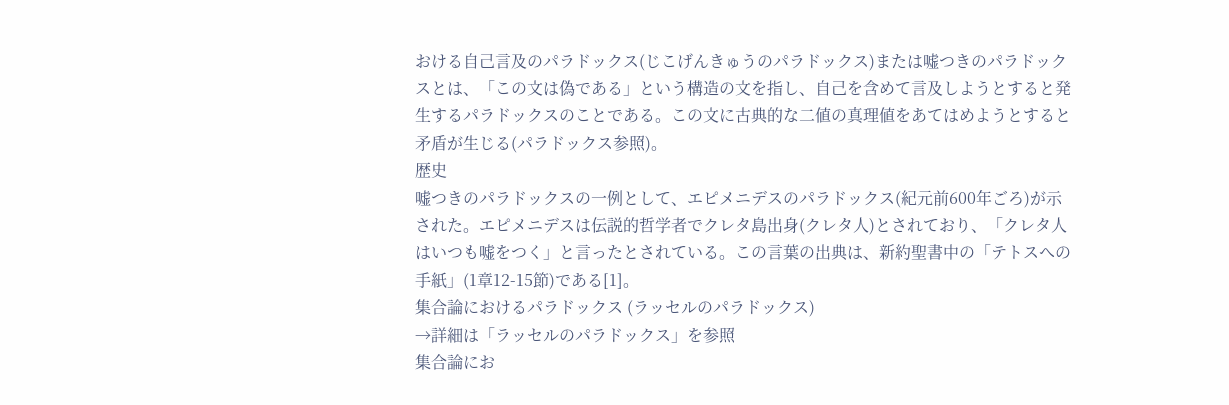おける自己言及のパラドックス(じこげんきゅうのパラドックス)または嘘つきのパラドックスとは、「この文は偽である」という構造の文を指し、自己を含めて言及しようとすると発生するパラドックスのことである。この文に古典的な二値の真理値をあてはめようとすると矛盾が生じる(パラドックス参照)。
歴史
嘘つきのパラドックスの一例として、エピメニデスのパラドックス(紀元前600年ごろ)が示された。エピメニデスは伝説的哲学者でクレタ島出身(クレタ人)とされており、「クレタ人はいつも嘘をつく」と言ったとされている。この言葉の出典は、新約聖書中の「テトスへの手紙」(1章12-15節)である[1]。
集合論におけるパラドックス (ラッセルのパラドックス)
→詳細は「ラッセルのパラドックス」を参照
集合論にお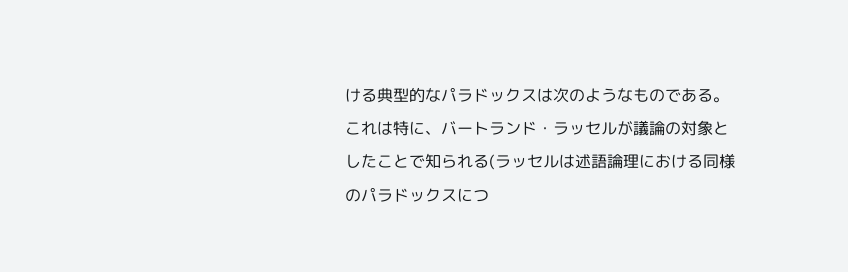ける典型的なパラドックスは次のようなものである。これは特に、バートランド・ラッセルが議論の対象としたことで知られる(ラッセルは述語論理における同様のパラドックスにつ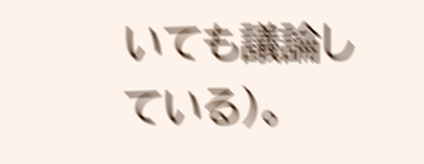いても議論している)。